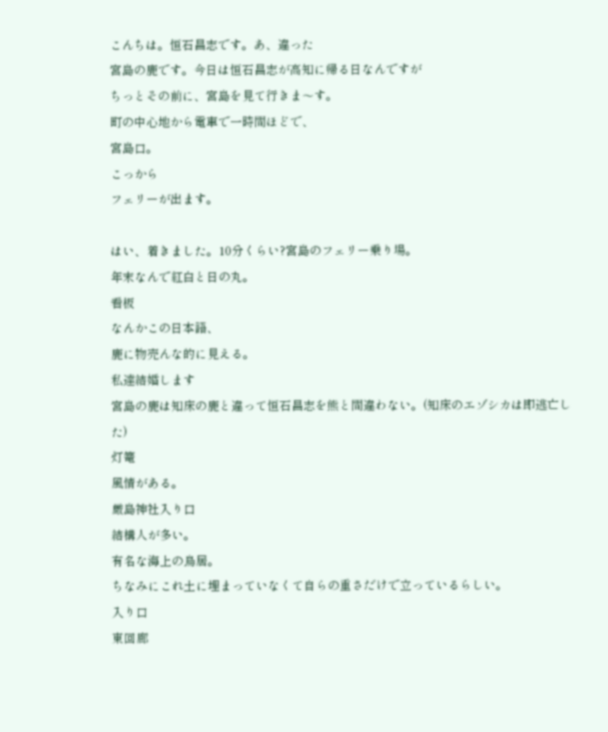こんちは。恒石昌志です。あ、違った
宮島の鹿です。今日は恒石昌志が高知に帰る日なんですが
ちっとその前に、宮島を見て行きま〜す。
町の中心地から電車で一時間ほどで、
宮島口。
こっから
フェリーが出ます。

はい、着きました。10分くらい?宮島のフェリー乗り場。
年末なんで紅白と日の丸。
看板
なんかこの日本語、
鹿に物売んな的に見える。
私達結婚します
宮島の鹿は知床の鹿と違って恒石昌志を熊と間違わない。(知床のエゾシカは即逃亡した)
灯篭
風情がある。
厳島神社入り口
結構人が多い。
有名な海上の鳥居。
ちなみにこれ土に埋まっていなくて自らの重さだけで立っているらしい。
入り口
東回廊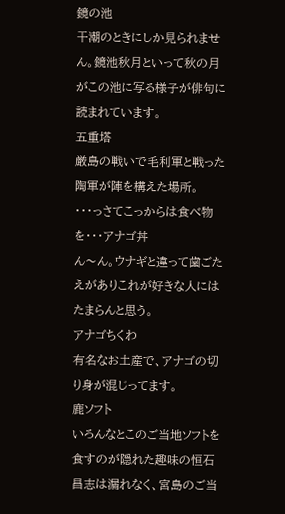鏡の池
干潮のときにしか見られません。鏡池秋月といって秋の月がこの池に写る様子が俳句に読まれています。
五重塔
厳島の戦いで毛利軍と戦った陶軍が陣を構えた場所。
・・・っさてこっからは食べ物を・・・アナゴ丼
ん〜ん。ウナギと違って歯ごたえがありこれが好きな人にはたまらんと思う。
アナゴちくわ
有名なお土産で、アナゴの切り身が混じってます。
鹿ソフト
いろんなとこのご当地ソフトを食すのが隠れた趣味の恒石昌志は漏れなく、宮島のご当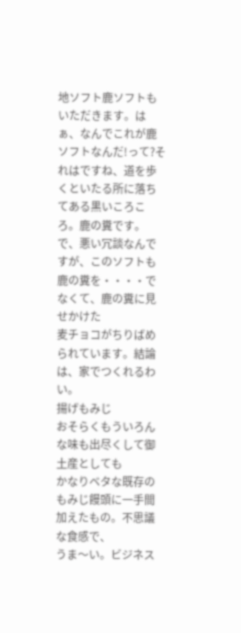地ソフト鹿ソフトもいただきます。はぁ、なんでこれが鹿ソフトなんだ!って?それはですね、道を歩くといたる所に落ちてある黒いころころ。鹿の糞です。で、悪い冗談なんですが、このソフトも鹿の糞を・・・・でなくて、鹿の糞に見せかけた
麦チョコがちりばめられています。結論は、家でつくれるわい。
揚げもみじ
おそらくもういろんな味も出尽くして御土産としても
かなりベタな既存のもみじ饅頭に一手間加えたもの。不思議な食感で、
うま〜い。ビジネス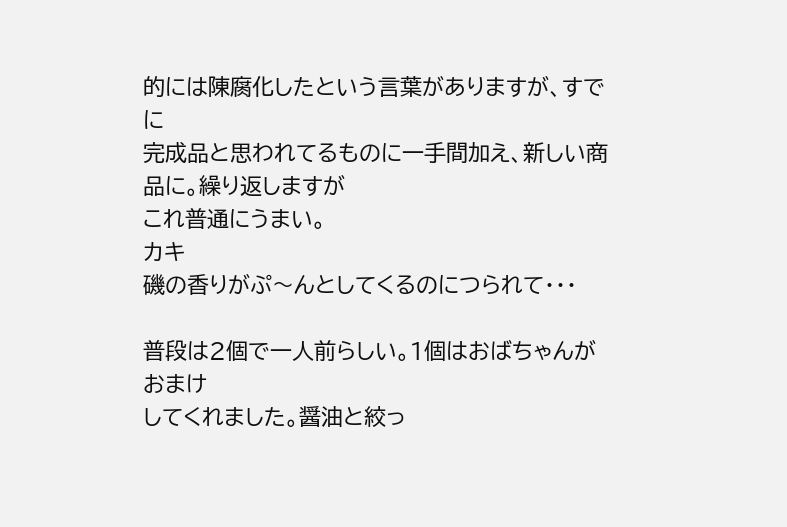的には陳腐化したという言葉がありますが、すでに
完成品と思われてるものに一手間加え、新しい商品に。繰り返しますが
これ普通にうまい。
カキ
磯の香りがぷ〜んとしてくるのにつられて・・・

普段は2個で一人前らしい。1個はおばちゃんがおまけ
してくれました。醤油と絞っ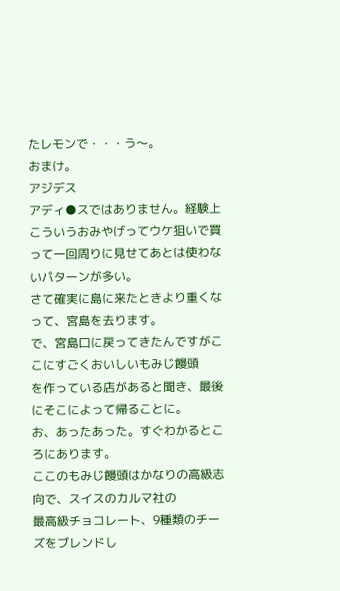たレモンで・・・う〜。
おまけ。
アジデス
アディ●スではありません。経験上こういうおみやげってウケ狙いで買って一回周りに見せてあとは使わないパターンが多い。
さて確実に島に来たときより重くなって、宮島を去ります。
で、宮島口に戻ってきたんですがここにすごくおいしいもみじ饅頭
を作っている店があると聞き、最後にそこによって帰ることに。
お、あったあった。すぐわかるところにあります。
ここのもみじ饅頭はかなりの高級志向で、スイスのカルマ社の
最高級チョコレート、9種類のチーズをブレンドし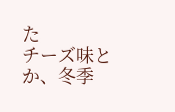た
チーズ味とか、冬季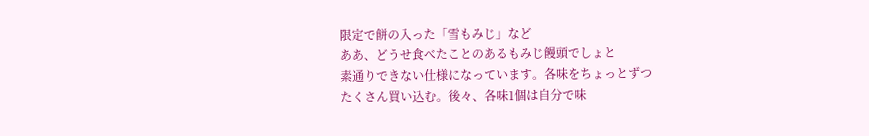限定で餅の入った「雪もみじ」など
ああ、どうせ食べたことのあるもみじ饅頭でしょと
素通りできない仕様になっています。各味をちょっとずつ
たくさん買い込む。後々、各味1個は自分で味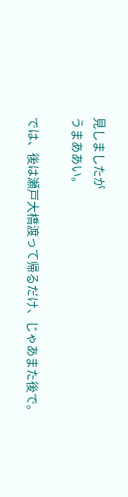見しましたが
うまああい。

では、後は瀬戸大橋渡って帰るだけ、じゃあまた後で。